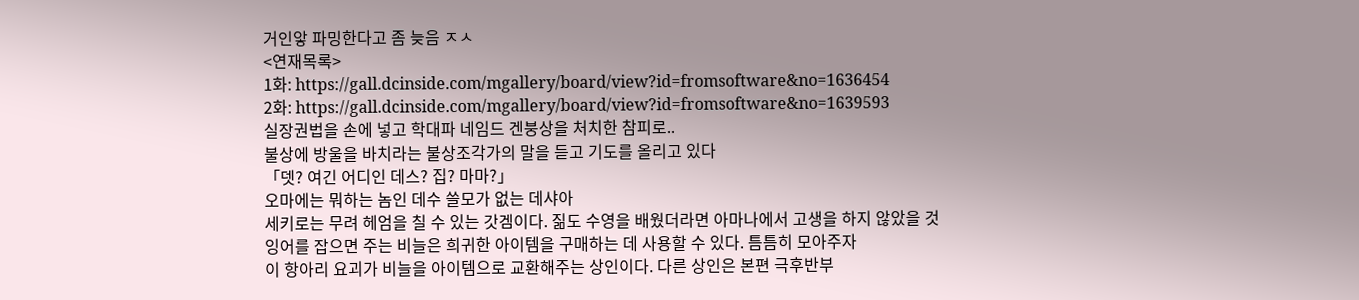거인앟 파밍한다고 좀 늦음 ㅈㅅ
<연재목록>
1화: https://gall.dcinside.com/mgallery/board/view?id=fromsoftware&no=1636454
2화: https://gall.dcinside.com/mgallery/board/view?id=fromsoftware&no=1639593
실장권법을 손에 넣고 학대파 네임드 겐붕상을 처치한 참피로..
불상에 방울을 바치라는 불상조각가의 말을 듣고 기도를 올리고 있다
「뎃? 여긴 어디인 데스? 집? 마마?」
오마에는 뭐하는 놈인 데수 쓸모가 없는 데샤아
세키로는 무려 헤엄을 칠 수 있는 갓겜이다. 짊도 수영을 배웠더라면 아마나에서 고생을 하지 않았을 것
잉어를 잡으면 주는 비늘은 희귀한 아이템을 구매하는 데 사용할 수 있다. 틈틈히 모아주자
이 항아리 요괴가 비늘을 아이템으로 교환해주는 상인이다. 다른 상인은 본편 극후반부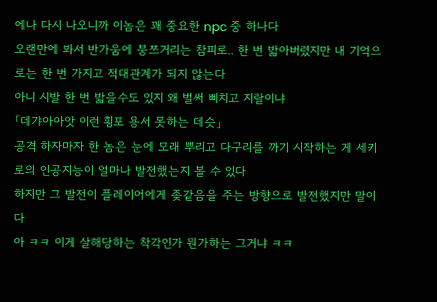에나 다시 나오니까 이놈은 꽤 중요한 npc 중 하나다
오랜만에 봐서 반가움에 붕쯔거리는 참피로.. 한 번 밟아버렸지만 내 기억으로는 한 번 가지고 적대관계가 되지 않는다
아니 시발 한 번 밟을수도 있지 왜 벌써 삐치고 지랄이냐
「데갸아아앗 이런 횡포 용서 못하는 데슷」
공격 하자마자 한 놈은 눈에 모래 뿌리고 다구리를 까기 시작하는 게 세키로의 인공지능이 얼마나 발전했는지 볼 수 있다
하지만 그 발전이 플레이어에게 좆같음을 주는 방향으로 발전했지만 말이다
아 ㅋㅋ 이게 살해당하는 착각인가 뭔가하는 그거냐 ㅋㅋ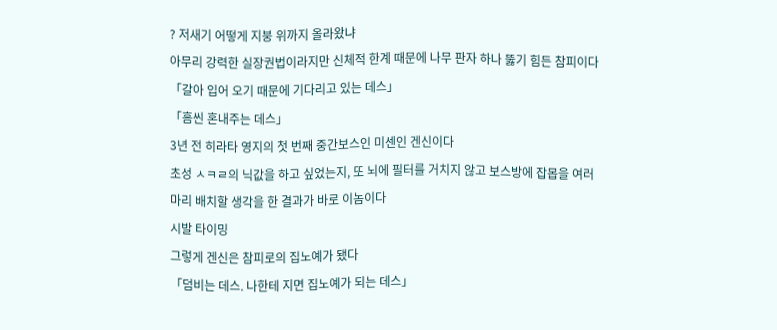? 저새기 어떻게 지붕 위까지 올라왔냐
아무리 강력한 실장권법이라지만 신체적 한계 때문에 나무 판자 하나 뚫기 힘든 참피이다
「갈아 입어 오기 때문에 기다리고 있는 데스」
「흠씬 혼내주는 데스」
3년 전 히라타 영지의 첫 번째 중간보스인 미센인 겐신이다
초성 ㅅㅋㄹ의 닉값을 하고 싶었는지, 또 뇌에 필터를 거치지 않고 보스방에 잡몹을 여러마리 배치할 생각을 한 결과가 바로 이놈이다
시발 타이밍
그렇게 겐신은 참피로의 집노예가 됐다
「덤비는 데스. 나한테 지면 집노예가 되는 데스」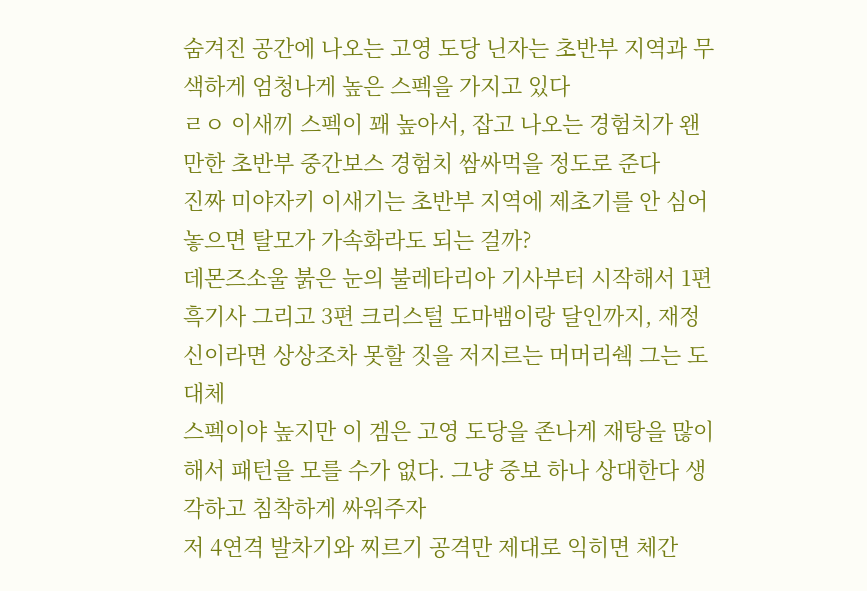숨겨진 공간에 나오는 고영 도당 닌자는 초반부 지역과 무색하게 엄청나게 높은 스펙을 가지고 있다
ㄹㅇ 이새끼 스펙이 꽤 높아서, 잡고 나오는 경험치가 왠만한 초반부 중간보스 경험치 쌈싸먹을 정도로 준다
진짜 미야자키 이새기는 초반부 지역에 제초기를 안 심어놓으면 탈모가 가속화라도 되는 걸까?
데몬즈소울 붉은 눈의 불레타리아 기사부터 시작해서 1편 흑기사 그리고 3편 크리스털 도마뱀이랑 달인까지, 재정신이라면 상상조차 못할 짓을 저지르는 머머리쉑 그는 도대체
스펙이야 높지만 이 겜은 고영 도당을 존나게 재탕을 많이해서 패턴을 모를 수가 없다. 그냥 중보 하나 상대한다 생각하고 침착하게 싸워주자
저 4연격 발차기와 찌르기 공격만 제대로 익히면 체간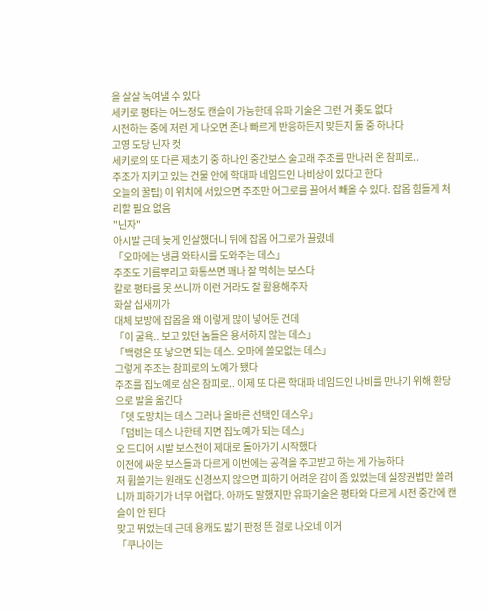을 살살 녹여낼 수 있다
세키로 평타는 어느정도 캔슬이 가능한데 유파 기술은 그런 거 좆도 없다
시전하는 중에 저런 게 나오면 존나 빠르게 반응하든지 맞든지 둘 중 하나다
고영 도당 닌자 컷
세키로의 또 다른 제초기 중 하나인 중간보스 술고래 주조를 만나러 온 참피로..
주조가 지키고 있는 건물 안에 학대파 네임드인 나비상이 있다고 한다
오늘의 꿀팁) 이 위치에 서있으면 주조만 어그로를 끌어서 빼올 수 있다. 잡몹 힘들게 처리할 필요 없음
"닌자"
아시발 근데 늦게 인살했더니 뒤에 잡몹 어그로가 끌렸네
「오마에는 냉큼 와타시를 도와주는 데스」
주조도 기름뿌리고 화통쓰면 꽤나 잘 먹히는 보스다
칼로 평타를 못 쓰니까 이런 거라도 잘 활용해주자
화살 십새끼가
대체 보방에 잡몹을 왜 이렇게 많이 넣어둔 건데
「이 굴욕.. 보고 있던 놈들은 용서하지 않는 데스」
「백령은 또 낳으면 되는 데스. 오마에 쓸모없는 데스」
그렇게 주조는 참피로의 노예가 됐다
주조를 집노예로 삼은 참피로.. 이제 또 다른 학대파 네임드인 나비를 만나기 위해 환당으로 발을 옮긴다
「뎃 도망치는 데스 그러나 올바른 선택인 데스우」
「덤비는 데스 나한테 지면 집노예가 되는 데스」
오 드디어 시발 보스전이 제대로 돌아가기 시작했다
이전에 싸운 보스들과 다르게 이번에는 공격을 주고받고 하는 게 가능하다
저 휩쓸기는 원래도 신경쓰지 않으면 피하기 어려운 감이 좀 있었는데 실장권법만 쓸려니까 피하기가 너무 어렵다. 아까도 말했지만 유파기술은 평타와 다르게 시전 중간에 캔슬이 안 된다
맞고 뛰었는데 근데 용캐도 밟기 판정 뜬 걸로 나오네 이거
「쿠나이는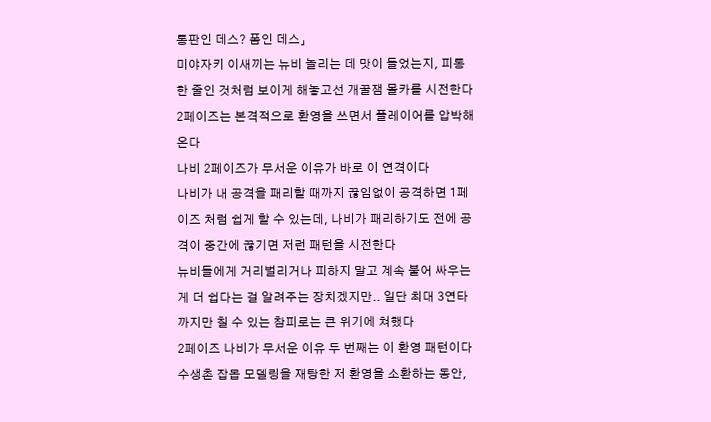통판인 데스? 폼인 데스」
미야자키 이새끼는 뉴비 놀리는 데 맛이 들었는지, 피통 한 줄인 것처럼 보이게 해놓고선 개꿀잼 몰카를 시전한다
2페이즈는 본격적으로 환영을 쓰면서 플레이어를 압박해온다
나비 2페이즈가 무서운 이유가 바로 이 연격이다
나비가 내 공격을 패리할 때까지 끊임없이 공격하면 1페이즈 처럼 쉽게 할 수 있는데, 나비가 패리하기도 전에 공격이 중간에 끊기면 저런 패턴을 시전한다
뉴비들에게 거리벌리거나 피하지 말고 계속 붙어 싸우는 게 더 쉽다는 걸 알려주는 장치겠지만.. 일단 최대 3연타까지만 칠 수 있는 참피로는 큰 위기에 쳐했다
2페이즈 나비가 무서운 이유 두 번째는 이 환영 패턴이다
수생촌 잡몹 모델링을 재탕한 저 환영을 소환하는 동안,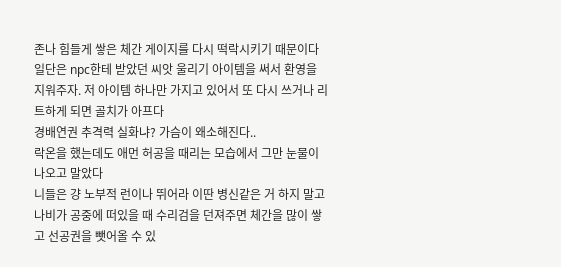존나 힘들게 쌓은 체간 게이지를 다시 떡락시키기 때문이다
일단은 npc한테 받았던 씨앗 울리기 아이템을 써서 환영을 지워주자. 저 아이템 하나만 가지고 있어서 또 다시 쓰거나 리트하게 되면 골치가 아프다
경배연권 추격력 실화냐? 가슴이 왜소해진다..
락온을 했는데도 애먼 허공을 때리는 모습에서 그만 눈물이 나오고 말았다
니들은 걍 노부적 런이나 뛰어라 이딴 병신같은 거 하지 말고
나비가 공중에 떠있을 때 수리검을 던져주면 체간을 많이 쌓고 선공권을 뺏어올 수 있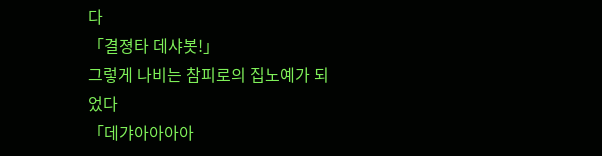다
「결졍타 데샤봇!」
그렇게 나비는 참피로의 집노예가 되었다
「데갸아아아아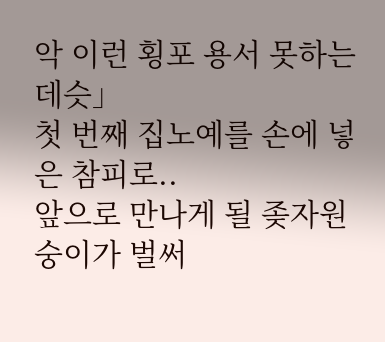악 이런 횡포 용서 못하는 데슷」
첫 번째 집노예를 손에 넣은 참피로..
앞으로 만나게 될 좆자원숭이가 벌써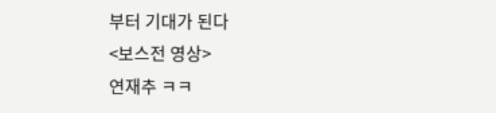부터 기대가 된다
<보스전 영상>
연재추 ㅋㅋ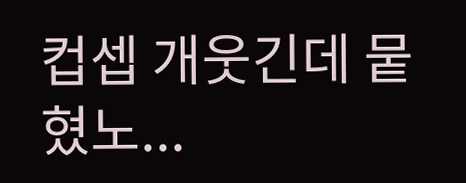컵셉 개웃긴데 뭍혔노...